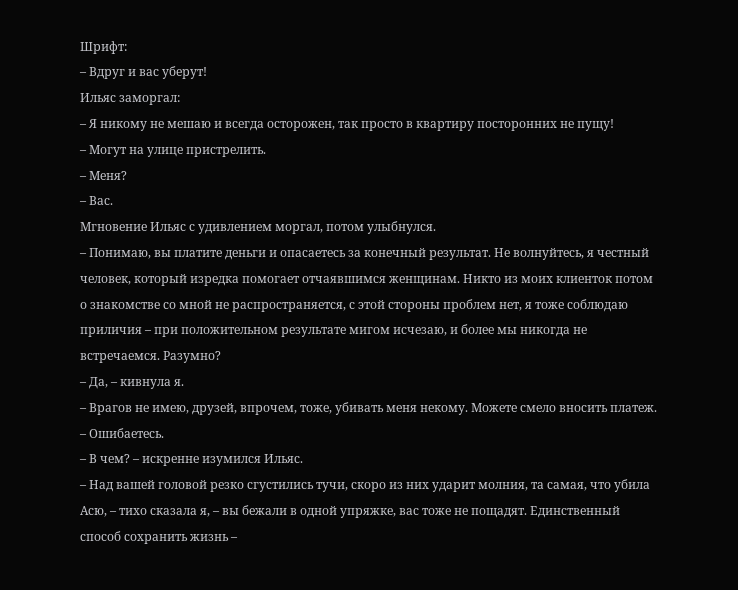Шрифт:
– Вдруг и вас уберут!
Ильяс заморгал:
– Я никому не мешаю и всегда осторожен, так просто в квартиру посторонних не пущу!
– Могут на улице пристрелить.
– Меня?
– Вас.
Мгновение Ильяс с удивлением моргал, потом улыбнулся.
– Понимаю, вы платите деньги и опасаетесь за конечный результат. Не волнуйтесь, я честный человек, который изредка помогает отчаявшимся женщинам. Никто из моих клиенток потом о знакомстве со мной не распространяется, с этой стороны проблем нет, я тоже соблюдаю приличия – при положительном результате мигом исчезаю, и более мы никогда не встречаемся. Разумно?
– Да, – кивнула я.
– Врагов не имею, друзей, впрочем, тоже, убивать меня некому. Можете смело вносить платеж.
– Ошибаетесь.
– В чем? – искренне изумился Ильяс.
– Над вашей головой резко сгустились тучи, скоро из них ударит молния, та самая, что убила Асю, – тихо сказала я, – вы бежали в одной упряжке, вас тоже не пощадят. Единственный способ сохранить жизнь –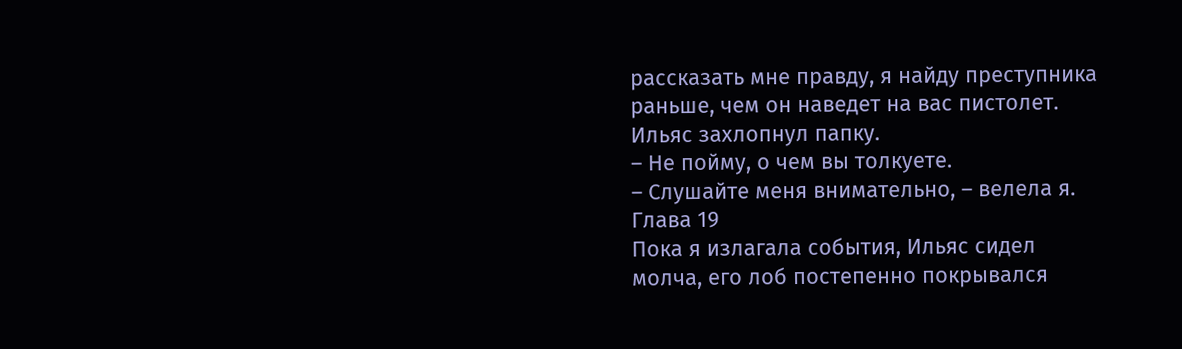рассказать мне правду, я найду преступника раньше, чем он наведет на вас пистолет.
Ильяс захлопнул папку.
– Не пойму, о чем вы толкуете.
– Слушайте меня внимательно, – велела я.
Глава 19
Пока я излагала события, Ильяс сидел молча, его лоб постепенно покрывался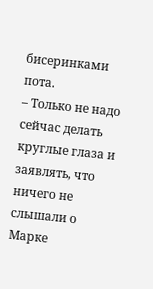бисеринками пота.
– Только не надо сейчас делать круглые глаза и заявлять, что ничего не слышали о Марке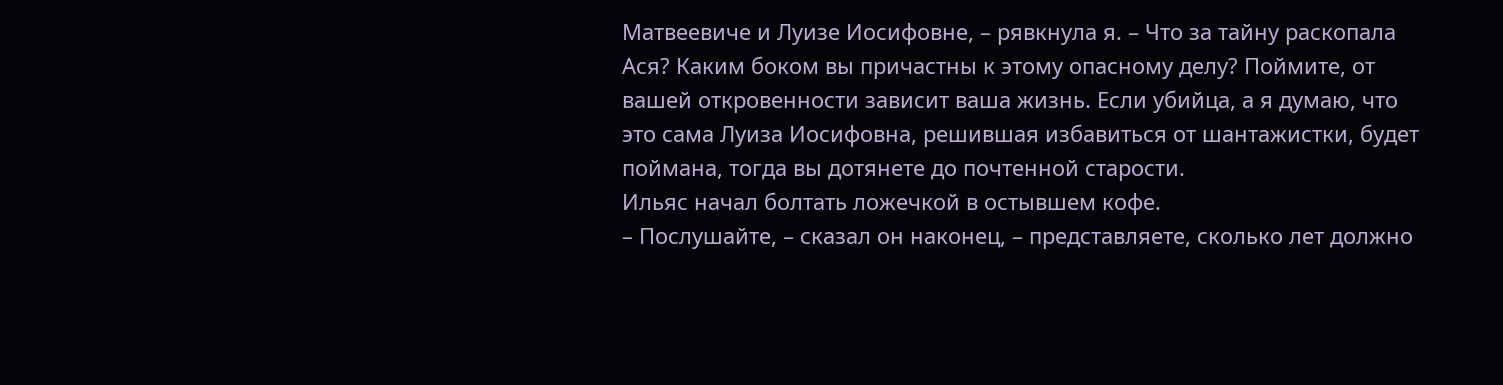Матвеевиче и Луизе Иосифовне, – рявкнула я. – Что за тайну раскопала Ася? Каким боком вы причастны к этому опасному делу? Поймите, от вашей откровенности зависит ваша жизнь. Если убийца, а я думаю, что это сама Луиза Иосифовна, решившая избавиться от шантажистки, будет поймана, тогда вы дотянете до почтенной старости.
Ильяс начал болтать ложечкой в остывшем кофе.
– Послушайте, – сказал он наконец, – представляете, сколько лет должно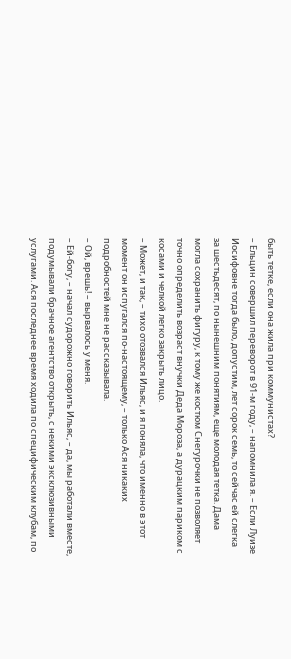быть тетке, если она жила при коммунистах?
– Ельцин совершил переворот в 91-м году, – напомнила я. – Если Луизе Иосифовне тогда было, допустим, лет сорок семь, то сейчас ей слегка за шестьдесят, по нынешним понятиям, еще молодая тетка. Дама могла сохранить фигуру, к тому же костюм Снегурочки не позволяет точно определить возраст внучки Деда Мороза, а дурацким париком с косами и челкой легко закрыть лицо.
– Может, и так, – тихо отозвался Ильяс, и я поняла, что именно в этот момент он испугался по-настоящему, – только Ася никаких подробностей мне не рассказывала.
– Ой, врешь! – вырвалось у меня.
– Ей-богу, – начал судорожно говорить Ильяс, – да, мы работали вместе, подумывали брачное агентство открыть, с некими эксклюзивными услугами. Ася последнее время ходила по специфическим клубам, по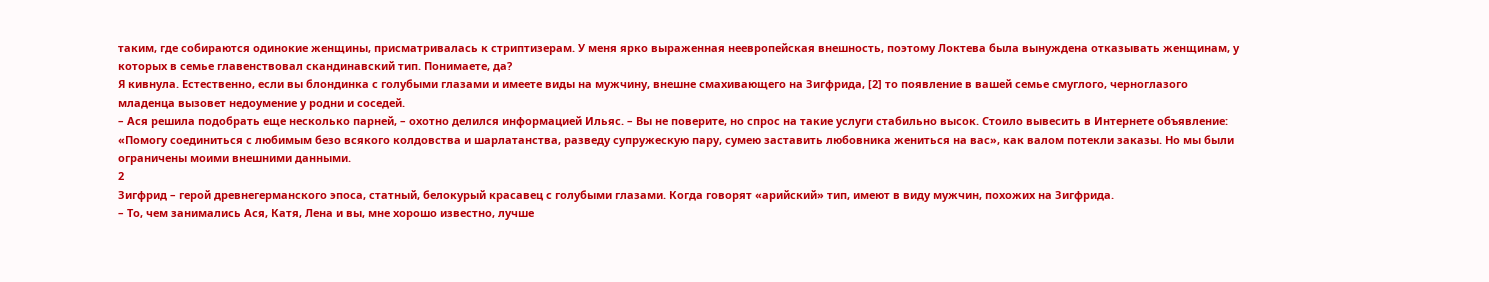таким, где собираются одинокие женщины, присматривалась к стриптизерам. У меня ярко выраженная неевропейская внешность, поэтому Локтева была вынуждена отказывать женщинам, у которых в семье главенствовал скандинавский тип. Понимаете, да?
Я кивнула. Естественно, если вы блондинка с голубыми глазами и имеете виды на мужчину, внешне смахивающего на Зигфрида, [2] то появление в вашей семье смуглого, черноглазого младенца вызовет недоумение у родни и соседей.
– Ася решила подобрать еще несколько парней, – охотно делился информацией Ильяс. – Вы не поверите, но спрос на такие услуги стабильно высок. Стоило вывесить в Интернете объявление: «Помогу соединиться с любимым безо всякого колдовства и шарлатанства, разведу супружескую пару, сумею заставить любовника жениться на вас», как валом потекли заказы. Но мы были ограничены моими внешними данными.
2
Зигфрид – герой древнегерманского эпоса, статный, белокурый красавец с голубыми глазами. Когда говорят «арийский» тип, имеют в виду мужчин, похожих на Зигфрида.
– То, чем занимались Ася, Катя, Лена и вы, мне хорошо известно, лучше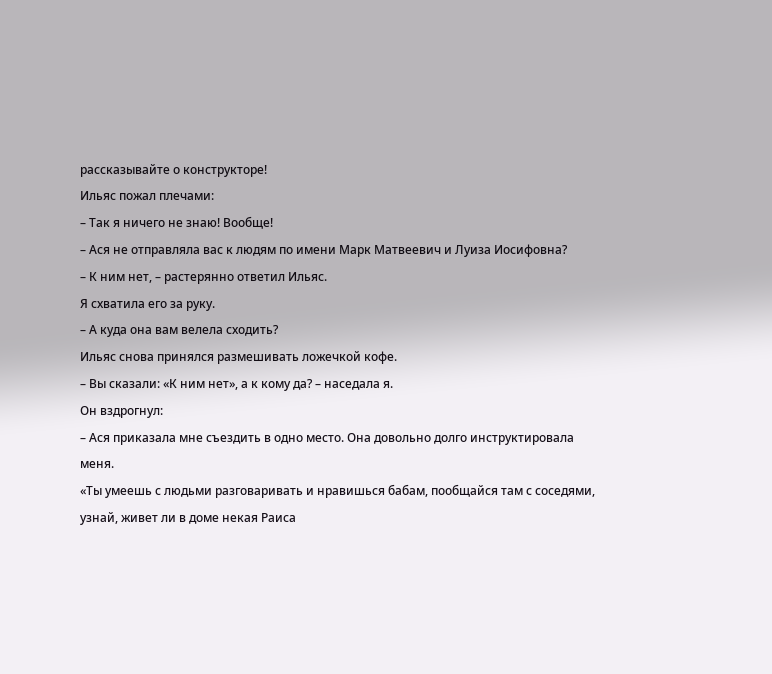рассказывайте о конструкторе!
Ильяс пожал плечами:
– Так я ничего не знаю! Вообще!
– Ася не отправляла вас к людям по имени Марк Матвеевич и Луиза Иосифовна?
– К ним нет, – растерянно ответил Ильяс.
Я схватила его за руку.
– А куда она вам велела сходить?
Ильяс снова принялся размешивать ложечкой кофе.
– Вы сказали: «К ним нет», а к кому да? – наседала я.
Он вздрогнул:
– Ася приказала мне съездить в одно место. Она довольно долго инструктировала меня.
«Ты умеешь с людьми разговаривать и нравишься бабам, пообщайся там с соседями, узнай, живет ли в доме некая Раиса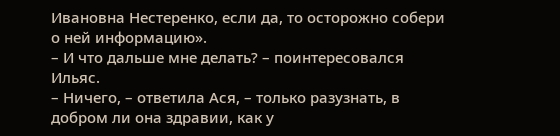Ивановна Нестеренко, если да, то осторожно собери о ней информацию».
– И что дальше мне делать? – поинтересовался Ильяс.
– Ничего, – ответила Ася, – только разузнать, в добром ли она здравии, как у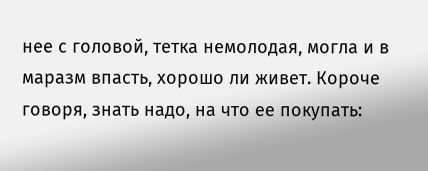нее с головой, тетка немолодая, могла и в маразм впасть, хорошо ли живет. Короче говоря, знать надо, на что ее покупать: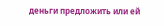деньги предложить или ей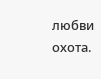любви охота.